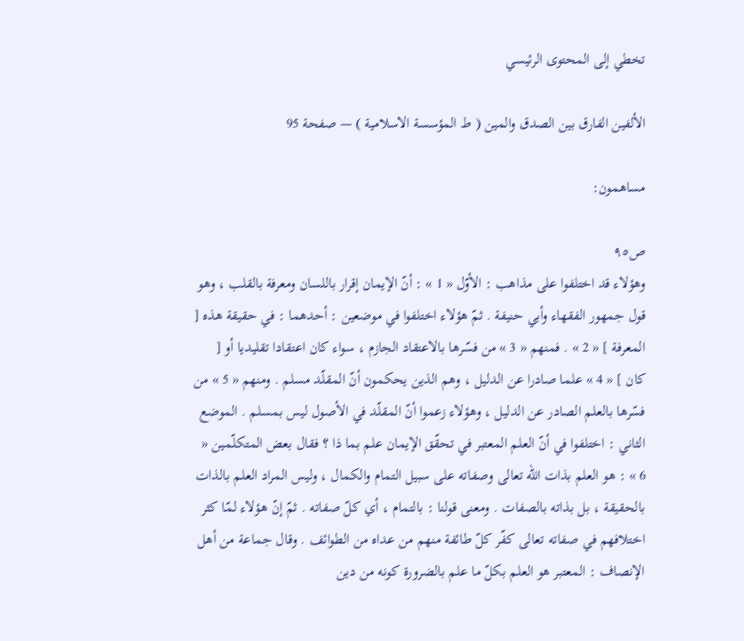تخطي إلى المحتوى الرئيسي

الألفين الفارق بين الصدق والمين ( ط المؤسسة الاسلامية ) — صفحة 95

مساهمون:

ص٩٥
وهؤلاء قد اختلفوا على مذاهب : الأوّل « 1 » : أنّ الإيمان إقرار باللسان ومعرفة بالقلب ، وهو قول جمهور الفقهاء وأبي حنيفة . ثمّ هؤلاء اختلفوا في موضعين : أحدهما : في حقيقة هذه [ المعرفة ] « 2 » . فمنهم « 3 » من فسّرها بالاعتقاد الجازم ، سواء كان اعتقادا تقليديا أو [ كان ] « 4 » علما صادرا عن الدليل ، وهم الذين يحكمون أنّ المقلّد مسلم . ومنهم « 5 » من فسّرها بالعلم الصادر عن الدليل ، وهؤلاء زعموا أنّ المقلّد في الأصول ليس بمسلم . الموضع الثاني : اختلفوا في أنّ العلم المعتبر في تحقّق الإيمان علم بما ذا ؟ فقال بعض المتكلّمين « 6 » : هو العلم بذات اللّه تعالى وصفاته على سبيل التمام والكمال ، وليس المراد العلم بالذات بالحقيقة ، بل بذاته بالصفات . ومعنى قولنا : بالتمام ، أي كلّ صفاته . ثمّ إنّ هؤلاء لمّا كثر اختلافهم في صفاته تعالى كفّر كلّ طائفة منهم من عداه من الطوائف . وقال جماعة من أهل الإنصاف : المعتبر هو العلم بكلّ ما علم بالضرورة كونه من دين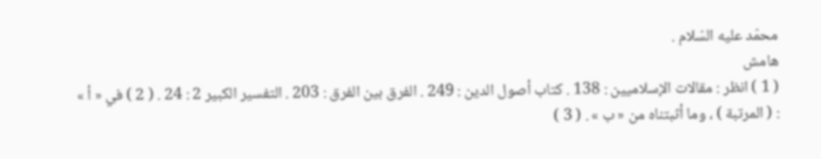محمّد عليه السّلام .
هامش
( 1 ) انظر : مقالات الإسلاميين : 138 . كتاب أصول الدين : 249 . الفرق بين الفرق : 203 . التفسير الكبير 2 : 24 . ( 2 ) في « أ » : ( المرتبة ) ، وما أثبتناه من « ب » . ( 3 )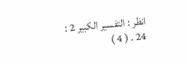انظر : التفسير الكبير 2 : 24 . ( 4 )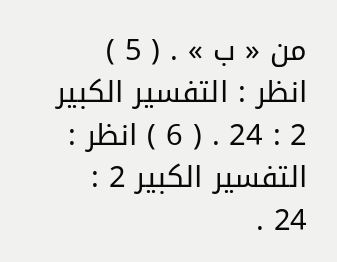من « ب » . ( 5 ) انظر : التفسير الكبير 2 : 24 . ( 6 ) انظر : التفسير الكبير 2 : 24 .